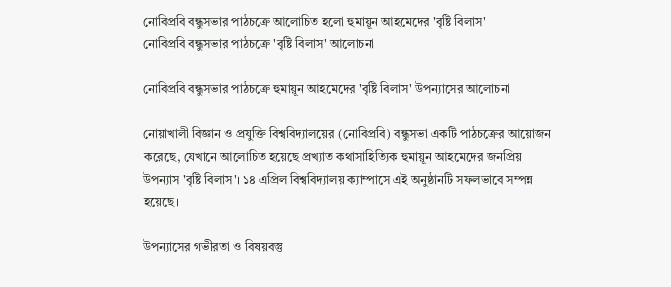নোবিপ্রবি বন্ধুসভার পাঠচক্রে আলোচিত হলো হুমায়ূন আহমেদের 'বৃষ্টি বিলাস'
নোবিপ্রবি বন্ধুসভার পাঠচক্রে 'বৃষ্টি বিলাস' আলোচনা

নোবিপ্রবি বন্ধুসভার পাঠচক্রে হুমায়ূন আহমেদের 'বৃষ্টি বিলাস' উপন্যাসের আলোচনা

নোয়াখালী বিজ্ঞান ও প্রযুক্তি বিশ্ববিদ্যালয়ের (নোবিপ্রবি) বন্ধুসভা একটি পাঠচক্রের আয়োজন করেছে, যেখানে আলোচিত হয়েছে প্রখ্যাত কথাসাহিত্যিক হুমায়ূন আহমেদের জনপ্রিয় উপন্যাস 'বৃষ্টি বিলাস'। ১৪ এপ্রিল বিশ্ববিদ্যালয় ক্যাম্পাসে এই অনুষ্ঠানটি সফলভাবে সম্পন্ন হয়েছে।

উপন্যাসের গভীরতা ও বিষয়বস্তু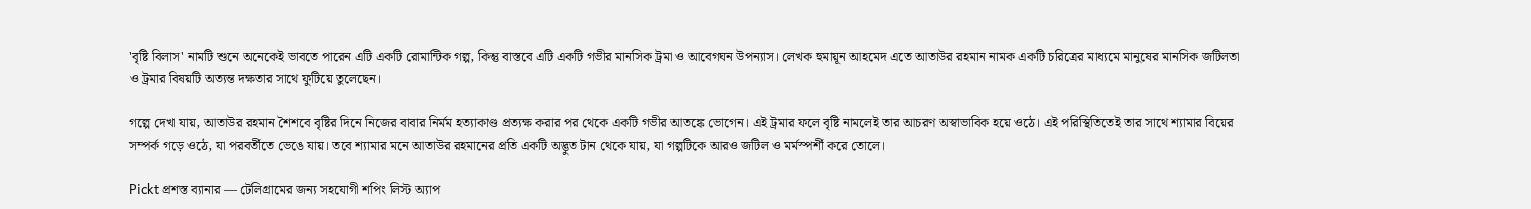'বৃষ্টি বিলাস' নামটি শুনে অনেকেই ভাবতে পারেন এটি একটি রোমান্টিক গল্প, কিন্তু বাস্তবে এটি একটি গভীর মানসিক ট্রমা ও আবেগঘন উপন্যাস। লেখক হুমায়ূন আহমেদ এতে আতাউর রহমান নামক একটি চরিত্রের মাধ্যমে মানুষের মানসিক জটিলতা ও ট্রমার বিষয়টি অত্যন্ত দক্ষতার সাথে ফুটিয়ে তুলেছেন।

গল্পে দেখা যায়, আতাউর রহমান শৈশবে বৃষ্টির দিনে নিজের বাবার নির্মম হত্যাকাণ্ড প্রত্যক্ষ করার পর থেকে একটি গভীর আতঙ্কে ভোগেন। এই ট্রমার ফলে বৃষ্টি নামলেই তার আচরণ অস্বাভাবিক হয়ে ওঠে। এই পরিস্থিতিতেই তার সাথে শ্যামার বিয়ের সম্পর্ক গড়ে ওঠে, যা পরবর্তীতে ভেঙে যায়। তবে শ্যামার মনে আতাউর রহমানের প্রতি একটি অদ্ভুত টান থেকে যায়, যা গল্পটিকে আরও জটিল ও মর্মস্পর্শী করে তোলে।

Pickt প্রশস্ত ব্যানার — টেলিগ্রামের জন্য সহযোগী শপিং লিস্ট অ্যাপ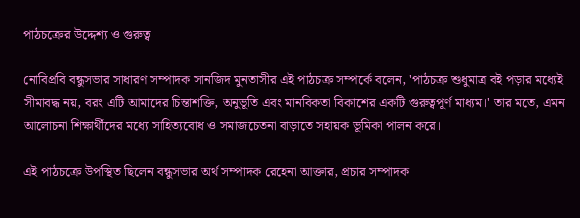পাঠচক্রের উদ্দেশ্য ও গুরুত্ব

নোবিপ্রবি বন্ধুসভার সাধারণ সম্পাদক সানজিদ মুনতাসীর এই পাঠচক্র সম্পর্কে বলেন, 'পাঠচক্র শুধুমাত্র বই পড়ার মধ্যেই সীমাবদ্ধ নয়, বরং এটি আমাদের চিন্তাশক্তি, অনুভূতি এবং মানবিকতা বিকাশের একটি গুরুত্বপূর্ণ মাধ্যম।' তার মতে, এমন আলোচনা শিক্ষার্থীদের মধ্যে সাহিত্যবোধ ও সমাজচেতনা বাড়াতে সহায়ক ভূমিকা পালন করে।

এই পাঠচক্রে উপস্থিত ছিলেন বন্ধুসভার অর্থ সম্পাদক রেহেনা আক্তার, প্রচার সম্পাদক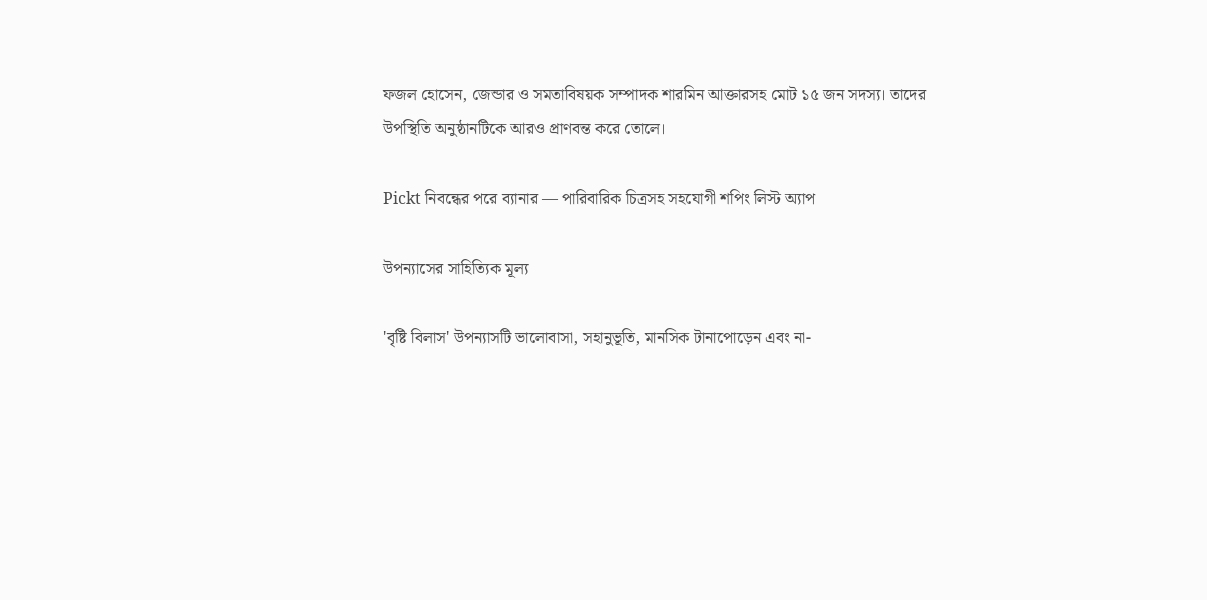ফজল হোসেন, জেন্ডার ও সমতাবিষয়ক সম্পাদক শারমিন আক্তারসহ মোট ১৫ জন সদস্য। তাদের উপস্থিতি অনুষ্ঠানটিকে আরও প্রাণবন্ত করে তোলে।

Pickt নিবন্ধের পরে ব্যানার — পারিবারিক চিত্রসহ সহযোগী শপিং লিস্ট অ্যাপ

উপন্যাসের সাহিত্যিক মূল্য

'বৃষ্টি বিলাস' উপন্যাসটি ভালোবাসা, সহানুভূতি, মানসিক টানাপোড়েন এবং না-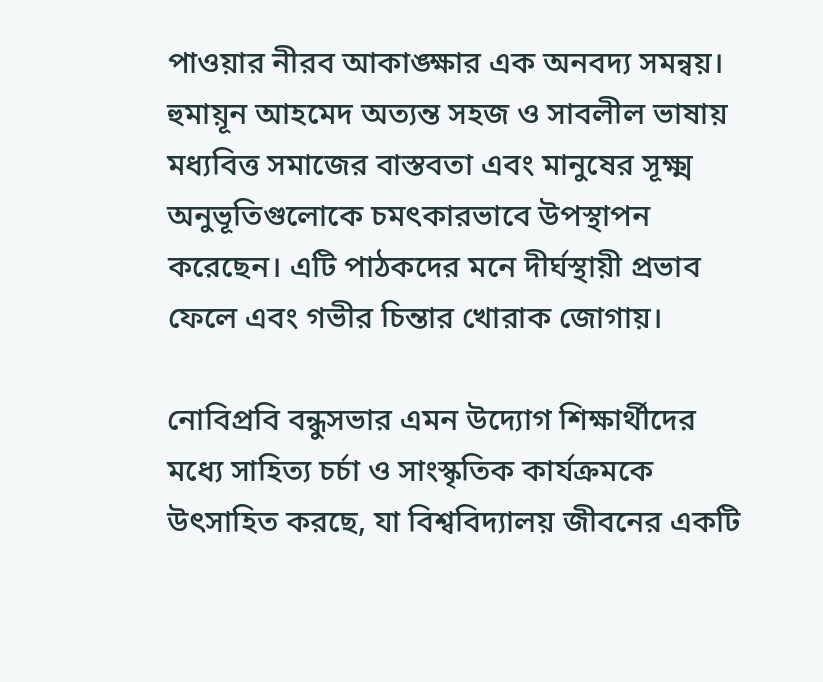পাওয়ার নীরব আকাঙ্ক্ষার এক অনবদ্য সমন্বয়। হুমায়ূন আহমেদ অত্যন্ত সহজ ও সাবলীল ভাষায় মধ্যবিত্ত সমাজের বাস্তবতা এবং মানুষের সূক্ষ্ম অনুভূতিগুলোকে চমৎকারভাবে উপস্থাপন করেছেন। এটি পাঠকদের মনে দীর্ঘস্থায়ী প্রভাব ফেলে এবং গভীর চিন্তার খোরাক জোগায়।

নোবিপ্রবি বন্ধুসভার এমন উদ্যোগ শিক্ষার্থীদের মধ্যে সাহিত্য চর্চা ও সাংস্কৃতিক কার্যক্রমকে উৎসাহিত করছে, যা বিশ্ববিদ্যালয় জীবনের একটি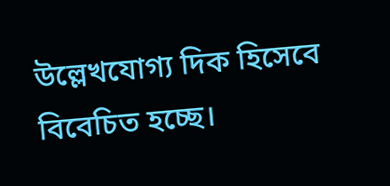উল্লেখযোগ্য দিক হিসেবে বিবেচিত হচ্ছে।